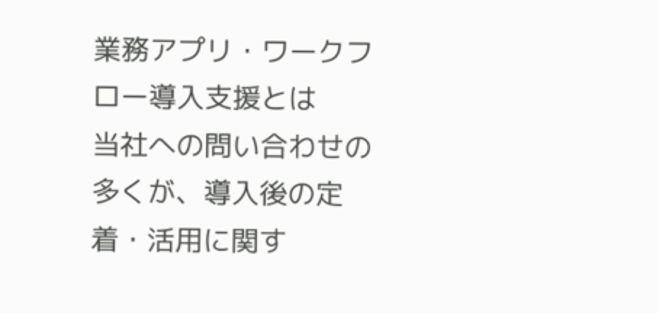業務アプリ・ワークフロー導入支援とは
当社への問い合わせの多くが、導入後の定着・活用に関す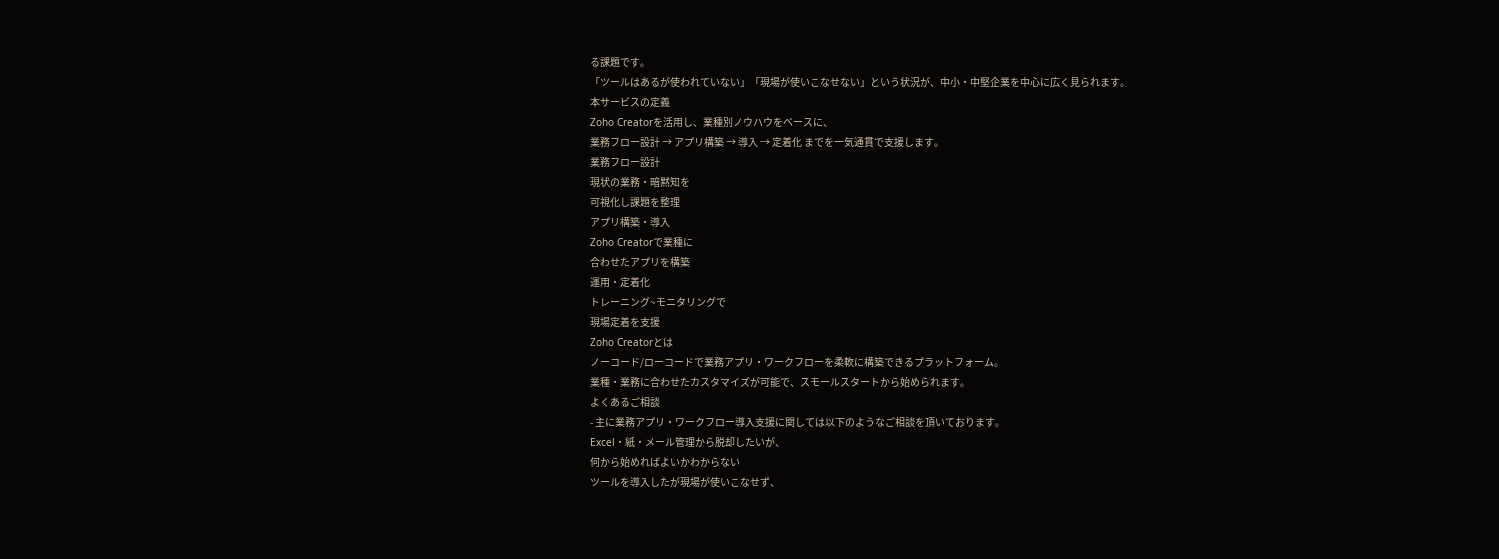る課題です。
「ツールはあるが使われていない」「現場が使いこなせない」という状況が、中小・中堅企業を中心に広く見られます。
本サービスの定義
Zoho Creatorを活用し、業種別ノウハウをベースに、
業務フロー設計 → アプリ構築 → 導入 → 定着化 までを一気通貫で支援します。
業務フロー設計
現状の業務・暗黙知を
可視化し課題を整理
アプリ構築・導入
Zoho Creatorで業種に
合わせたアプリを構築
運用・定着化
トレーニング~モニタリングで
現場定着を支援
Zoho Creatorとは
ノーコード/ローコードで業務アプリ・ワークフローを柔軟に構築できるプラットフォーム。
業種・業務に合わせたカスタマイズが可能で、スモールスタートから始められます。
よくあるご相談
- 主に業務アプリ・ワークフロー導入支援に関しては以下のようなご相談を頂いております。
Excel・紙・メール管理から脱却したいが、
何から始めればよいかわからない
ツールを導入したが現場が使いこなせず、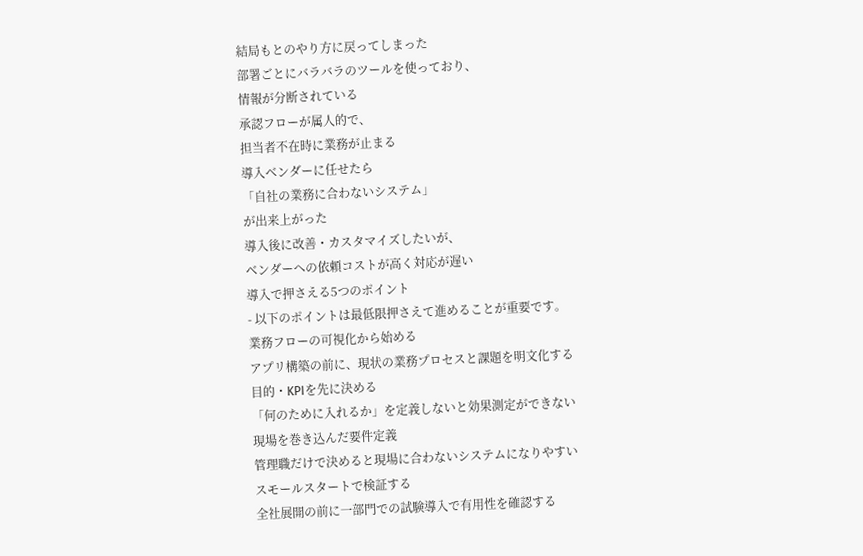結局もとのやり方に戻ってしまった
部署ごとにバラバラのツールを使っており、
情報が分断されている
承認フローが属人的で、
担当者不在時に業務が止まる
導入ベンダーに任せたら
「自社の業務に合わないシステム」
が出来上がった
導入後に改善・カスタマイズしたいが、
ベンダーへの依頼コストが高く対応が遅い
導入で押さえる5つのポイント
- 以下のポイントは最低限押さえて進めることが重要です。
業務フローの可視化から始める
アプリ構築の前に、現状の業務プロセスと課題を明文化する
目的・KPIを先に決める
「何のために入れるか」を定義しないと効果測定ができない
現場を巻き込んだ要件定義
管理職だけで決めると現場に合わないシステムになりやすい
スモールスタートで検証する
全社展開の前に一部門での試験導入で有用性を確認する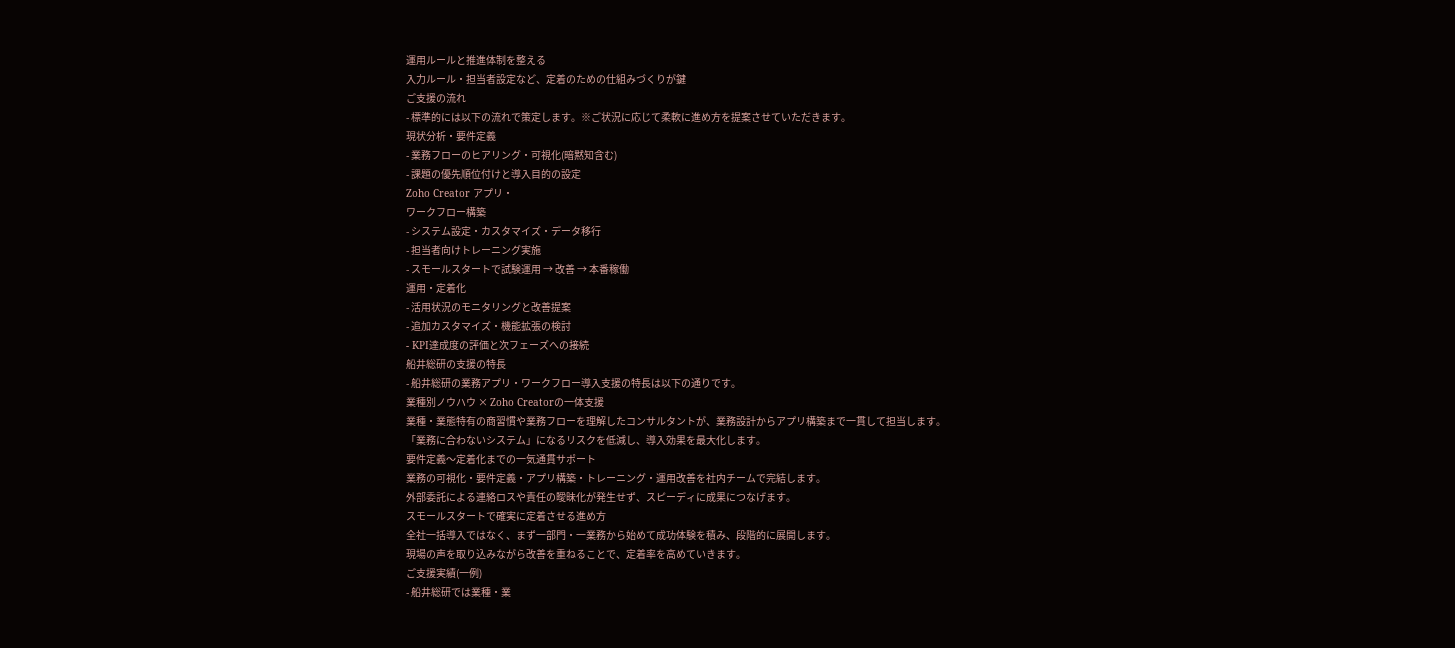運用ルールと推進体制を整える
入力ルール・担当者設定など、定着のための仕組みづくりが鍵
ご支援の流れ
- 標準的には以下の流れで策定します。※ご状況に応じて柔軟に進め方を提案させていただきます。
現状分析・要件定義
- 業務フローのヒアリング・可視化(暗黙知含む)
- 課題の優先順位付けと導入目的の設定
Zoho Creator アプリ・
ワークフロー構築
- システム設定・カスタマイズ・データ移行
- 担当者向けトレーニング実施
- スモールスタートで試験運用 → 改善 → 本番稼働
運用・定着化
- 活用状況のモニタリングと改善提案
- 追加カスタマイズ・機能拡張の検討
- KPI達成度の評価と次フェーズへの接続
船井総研の支援の特長
- 船井総研の業務アプリ・ワークフロー導入支援の特長は以下の通りです。
業種別ノウハウ × Zoho Creatorの一体支援
業種・業態特有の商習慣や業務フローを理解したコンサルタントが、業務設計からアプリ構築まで一貫して担当します。
「業務に合わないシステム」になるリスクを低減し、導入効果を最大化します。
要件定義〜定着化までの一気通貫サポート
業務の可視化・要件定義・アプリ構築・トレーニング・運用改善を社内チームで完結します。
外部委託による連絡ロスや責任の曖昧化が発生せず、スピーディに成果につなげます。
スモールスタートで確実に定着させる進め方
全社一括導入ではなく、まず一部門・一業務から始めて成功体験を積み、段階的に展開します。
現場の声を取り込みながら改善を重ねることで、定着率を高めていきます。
ご支援実績(一例)
- 船井総研では業種・業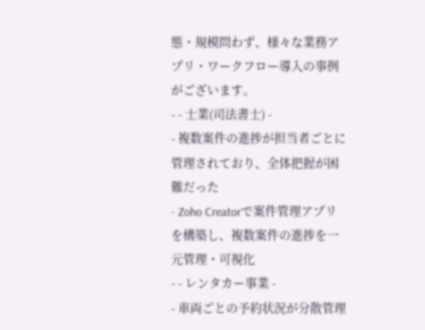態・規模問わず、様々な業務アプリ・ワークフロー導入の事例がございます。
- - 士業(司法書士) -
- 複数案件の進捗が担当者ごとに管理されており、全体把握が困難だった
- Zoho Creatorで案件管理アプリを構築し、複数案件の進捗を一元管理・可視化
- - レンタカー事業 -
- 車両ごとの予約状況が分散管理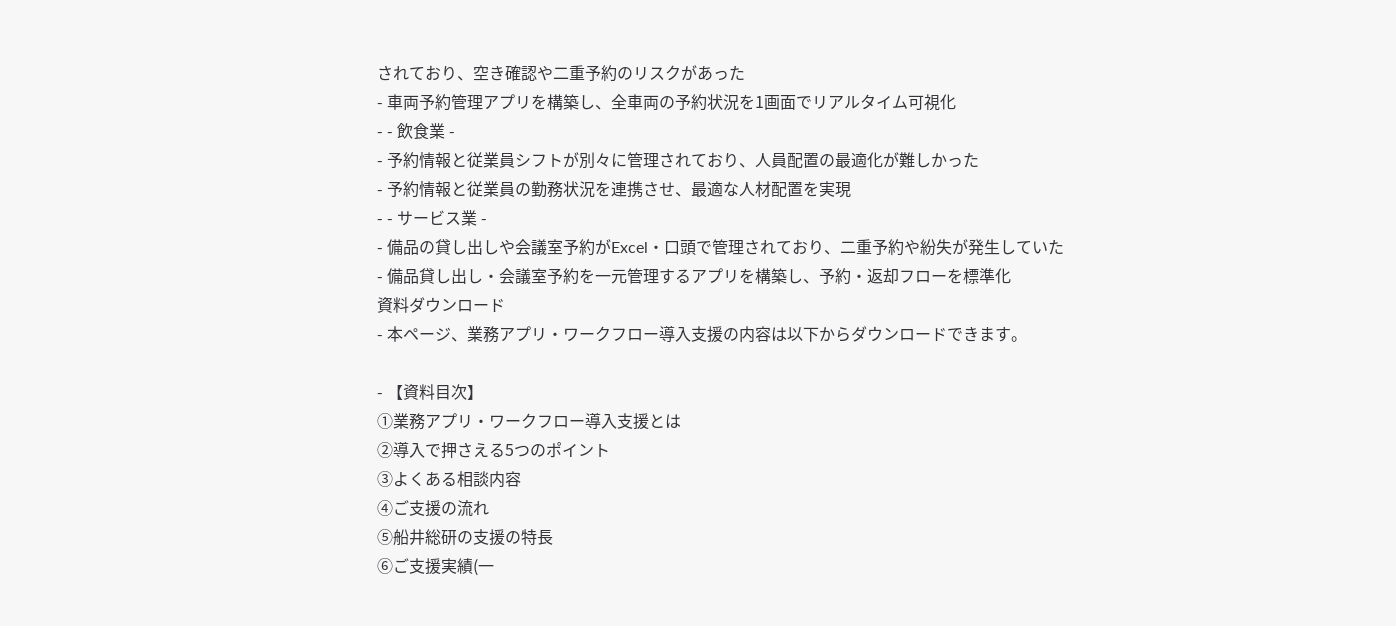されており、空き確認や二重予約のリスクがあった
- 車両予約管理アプリを構築し、全車両の予約状況を1画面でリアルタイム可視化
- - 飲食業 -
- 予約情報と従業員シフトが別々に管理されており、人員配置の最適化が難しかった
- 予約情報と従業員の勤務状況を連携させ、最適な人材配置を実現
- - サービス業 -
- 備品の貸し出しや会議室予約がExcel・口頭で管理されており、二重予約や紛失が発生していた
- 備品貸し出し・会議室予約を一元管理するアプリを構築し、予約・返却フローを標準化
資料ダウンロード
- 本ページ、業務アプリ・ワークフロー導入支援の内容は以下からダウンロードできます。

- 【資料目次】
①業務アプリ・ワークフロー導入支援とは
②導入で押さえる5つのポイント
③よくある相談内容
④ご支援の流れ
⑤船井総研の支援の特長
⑥ご支援実績(一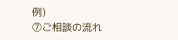例)
⑦ご相談の流れ